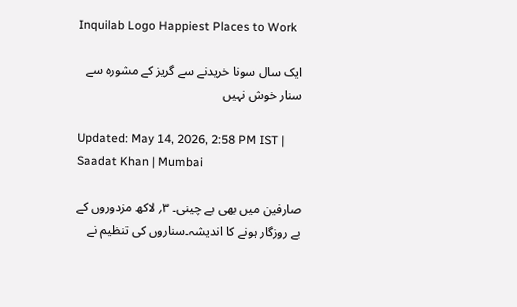Inquilab Logo Happiest Places to Work

ایک سال سونا خریدنے سے گریز کے مشورہ سے سنار خوش نہیں

Updated: May 14, 2026, 2:58 PM IST | Saadat Khan | Mumbai

صارفین میں بھی بے چینی۔ ۳؍ لاکھ مزدوروں کے بے روزگار ہونے کا اندیشہ۔سناروں کی تنظیم نے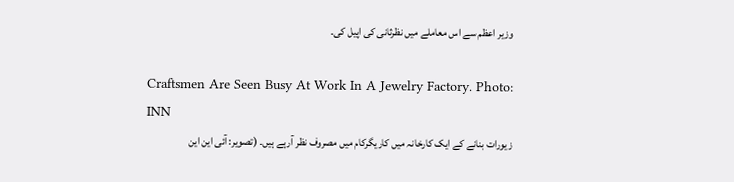وزیر اعظم سے اس معاملے میں نظرثانی کی اپیل کی۔

Craftsmen Are Seen Busy At Work In A Jewelry Factory. Photo: INN
زیورات بنانے کے ایک کارخانہ میں کاریگرکام میں مصروف نظر آرہے ہیں۔ (تصویر: آئی این این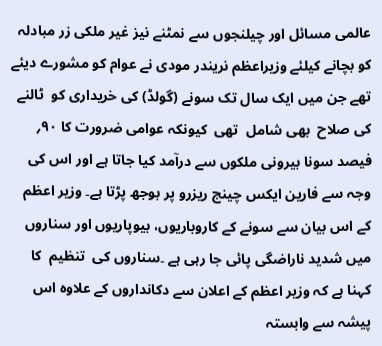عالمی مسائل اور چیلنجوں سے نمٹنے نیز غیر ملکی زر مبادلہ کو بچانے کیلئے وزیراعظم نریندر مودی نے عوام کو مشورے دیئے تھے جن میں ایک سال تک سونے (گولڈ) کی خریداری کو  ٹالنے کی صلاح  بھی شامل  تھی  کیونکہ عوامی ضرورت کا ۹۰؍ فیصد سونا بیرونی ملکوں سے درآمد کیا جاتا ہے اور اس کی وجہ سے فارین ایکس چینج ریزرو پر بوجھ پڑتا ہے۔ وزیر اعظم کے اس بیان سے سونے کے کاروباریوں، بیوپاریوں اور سناروں میں شدید ناراضگی پائی جا رہی ہے ۔سناروں کی  تنظیم  کا کہنا ہے کہ وزیر اعظم کے اعلان سے دکانداروں کے علاوہ اس پیشہ سے وابستہ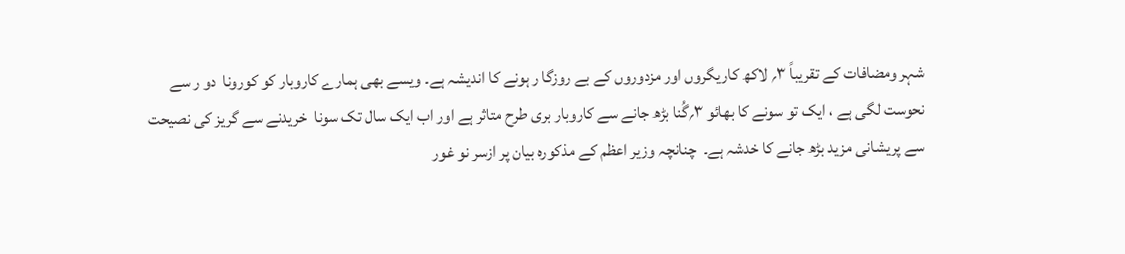شہر ومضافات کے تقریباً ۳؍ لاکھ کاریگروں اور مزدوروں کے بے روزگا ر ہونے کا اندیشہ ہے۔ ویسے بھی ہمارے کاروبار کو کورونا  دو ر سے نحوست لگی ہے ، ایک تو سونے کا بھائو ۳؍گُنا بڑھ جانے سے کاروبار بری طرح متاثر ہے اور اب ایک سال تک سونا  خریدنے سے گریز کی نصیحت سے پریشانی مزید بڑھ جانے کا خدشہ ہے۔  چنانچہ وزیر اعظم کے مذکورہ بیان پر ازسر نو غور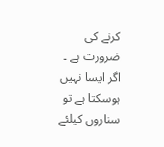کرنے کی ضرورت ہے ۔ اگر ایسا نہیں ہوسکتا ہے تو سناروں کیلئے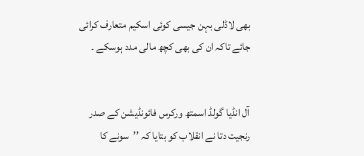بھی لاڈلی بہن جیسی کوئی اسکیم متعارف کرائی جائے تاکہ ان کی بھی کچھ مالی مدد ہوسکے ۔


آل انڈیا گولڈ اسمتھ ورکرس فائونڈیشن کے صدر رنجیت دتا نے انقلاب کو بتایا کہ ’’سونے کا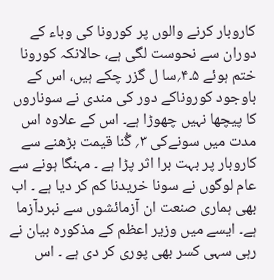کاروبار کرنے والوں پر کورونا کی وباء کے دوران سے نحوست لگی ہے، حالانکہ کورونا ختم ہوئے ۵۔۴؍سا ل گزر چکے ہیں، اس کے باوجود کوروناکے دور کی مندی نے سوناروں کا پیچھا نہیں چھوڑا ہے۔ اس کے علاوہ اس مدت میں سونےکی ۳؍ گُنا قیمت بڑھنے سے کاروبار پر بہت برا اثر پڑا ہے ۔ مہنگا ہونے سے عام لوگوں نے سونا خریدنا کم کر دیا ہے ۔ اب بھی ہماری صنعت ان آزمائشوں سے نبردآزما ہے۔ ایسے میں وزیر اعظم کے مذکورہ بیان نے رہی سہی کسر بھی پوری کر دی ہے ۔ اس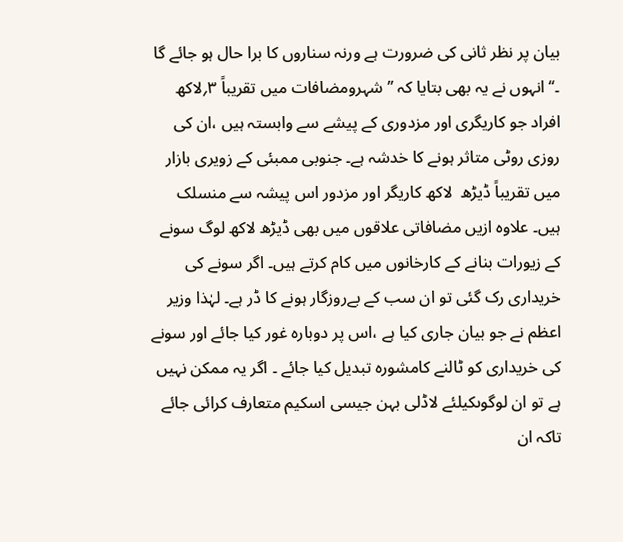بیان پر نظر ثانی کی ضرورت ہے ورنہ سناروں کا برا حال ہو جائے گا ۔‘‘انہوں نے یہ بھی بتایا کہ ’’ شہرومضافات میں تقریباً ۳؍لاکھ افراد جو کاریگری اور مزدوری کے پیشے سے وابستہ ہیں ،ان کی روزی روٹی متاثر ہونے کا خدشہ ہے۔ جنوبی ممبئی کے زویری بازار میں تقریباً ڈیڑھ  لاکھ کاریگر اور مزدور اس پیشہ سے منسلک ہیں۔ علاوہ ازیں مضافاتی علاقوں میں بھی ڈیڑھ لاکھ لوگ سونے کے زیورات بنانے کے کارخانوں میں کام کرتے ہیں۔ اگر سونے کی خریداری رک گئی تو ان سب کے بےروزگار ہونے کا ڈر ہے۔ لہٰذا وزیر اعظم نے جو بیان جاری کیا ہے ،اس پر دوبارہ غور کیا جائے اور سونے کی خریداری کو ٹالنے کامشورہ تبدیل کیا جائے ۔ اگر یہ ممکن نہیں ہے تو ان لوگوںکیلئے لاڈلی بہن جیسی اسکیم متعارف کرائی جائے تاکہ ان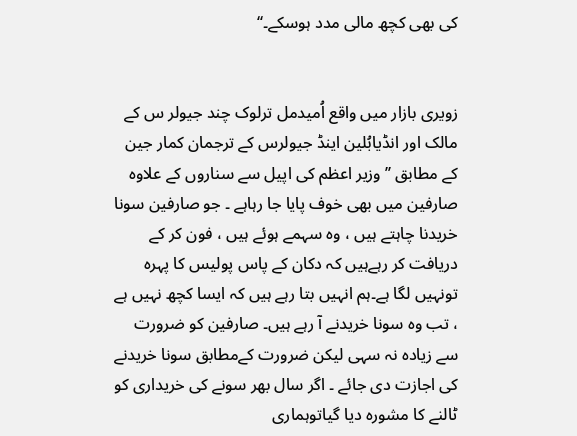کی بھی کچھ مالی مدد ہوسکے۔‘‘


زویری بازار میں واقع اُمیدمل ترلوک چند جیولر س کے مالک اور انڈیابُلین اینڈ جیولرس کے ترجمان کمار جین کے مطابق ’’ وزیر اعظم کی اپیل سے سناروں کے علاوہ صارفین میں بھی خوف پایا جا رہاہے ۔ جو صارفین سونا خریدنا چاہتے ہیں ، وہ سہمے ہوئے ہیں ، فون کر کے دریافت کر رہےہیں کہ دکان کے پاس پولیس کا پہرہ تونہیں لگا ہے۔ہم انہیں بتا رہے ہیں کہ ایسا کچھ نہیں ہے ، تب وہ سونا خریدنے آ رہے ہیں۔ صارفین کو ضرورت سے زیادہ نہ سہی لیکن ضرورت کےمطابق سونا خریدنے کی اجازت دی جائے ۔ اگر سال بھر سونے کی خریداری کو ٹالنے کا مشورہ دیا گیاتوہماری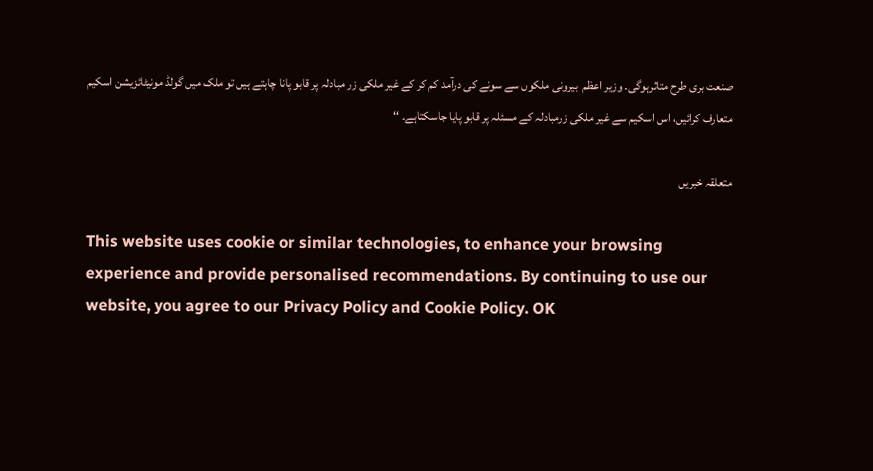صنعت بری طرح متاثرہوگی۔ وزیر اعظم  بیرونی ملکوں سے سونے کی درآمد کم کر کے غیر ملکی زر مبادلہ پر قابو پانا چاہتے ہیں تو ملک میں گولڈ مونیٹائزیشن اسکیم متعارف کرائیں، اس اسکیم سے غیر ملکی زرمبادلہ کے مسئلہ پر قابو پایا جاسکتاہے۔ ‘‘

متعلقہ خبریں

This website uses cookie or similar technologies, to enhance your browsing experience and provide personalised recommendations. By continuing to use our website, you agree to our Privacy Policy and Cookie Policy. OK